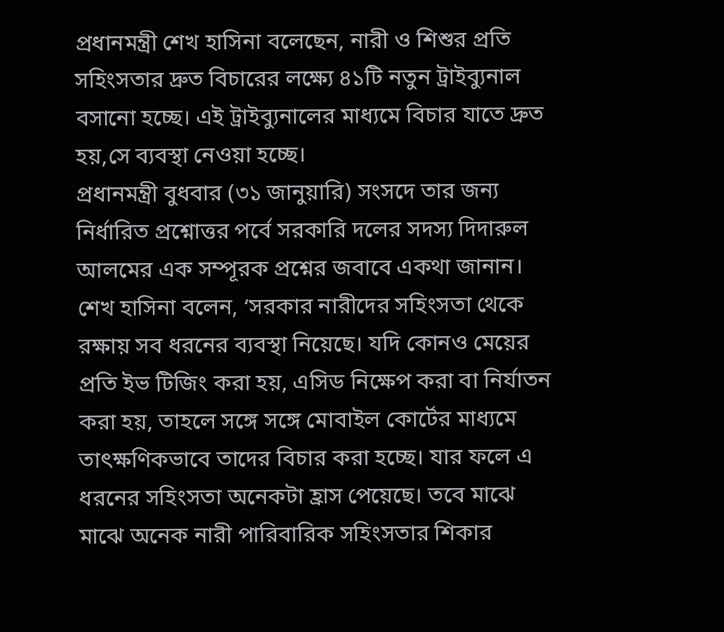প্রধানমন্ত্রী শেখ হাসিনা বলেছেন, নারী ও শিশুর প্রতি সহিংসতার দ্রুত বিচারের লক্ষ্যে ৪১টি নতুন ট্রাইব্যুনাল বসানো হচ্ছে। এই ট্রাইব্যুনালের মাধ্যমে বিচার যাতে দ্রুত হয়,সে ব্যবস্থা নেওয়া হচ্ছে।
প্রধানমন্ত্রী বুধবার (৩১ জানুয়ারি) সংসদে তার জন্য নির্ধারিত প্রশ্নোত্তর পর্বে সরকারি দলের সদস্য দিদারুল আলমের এক সম্পূরক প্রশ্নের জবাবে একথা জানান।
শেখ হাসিনা বলেন, ‘সরকার নারীদের সহিংসতা থেকে রক্ষায় সব ধরনের ব্যবস্থা নিয়েছে। যদি কোনও মেয়ের প্রতি ইভ টিজিং করা হয়, এসিড নিক্ষেপ করা বা নির্যাতন করা হয়, তাহলে সঙ্গে সঙ্গে মোবাইল কোর্টের মাধ্যমে তাৎক্ষণিকভাবে তাদের বিচার করা হচ্ছে। যার ফলে এ ধরনের সহিংসতা অনেকটা হ্রাস পেয়েছে। তবে মাঝে মাঝে অনেক নারী পারিবারিক সহিংসতার শিকার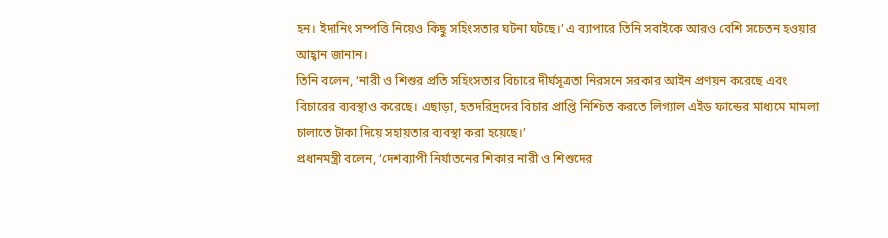হন। ইদানিং সম্পত্তি নিয়েও কিছু সহিংসতার ঘটনা ঘটছে।’ এ ব্যাপারে তিনি সবাইকে আরও বেশি সচেতন হওয়ার আহ্বান জানান।
তিনি বলেন, ‘নারী ও শিশুর প্রতি সহিংসতার বিচারে দীর্ঘসূত্রতা নিরসনে সরকার আইন প্রণয়ন করেছে এবং বিচারের ব্যবস্থাও করেছে। এছাড়া, হতদরিদ্রদের বিচার প্রাপ্তি নিশ্চিত করতে লিগ্যাল এইড ফান্ডের মাধ্যমে মামলা চালাতে টাকা দিয়ে সহায়তার ব্যবস্থা করা হয়েছে।’
প্রধানমন্ত্রী বলেন, ‘দেশব্যাপী নির্যাতনের শিকার নারী ও শিশুদের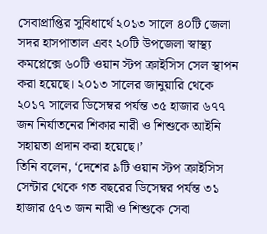সেবাপ্রাপ্তির সুবিধার্থে ২০১৩ সালে ৪০টি জেলা সদর হাসপাতাল এবং ২০টি উপজেলা স্বাস্থ্য কমপ্লেক্সে ৬০টি ওয়ান স্টপ ক্রাইসিস সেল স্থাপন করা হয়েছে। ২০১৩ সালের জানুয়ারি থেকে ২০১৭ সালের ডিসেম্বর পর্যন্ত ৩৫ হাজার ৬৭৭ জন নির্যাতনের শিকার নারী ও শিশুকে আইনি সহায়তা প্রদান করা হয়েছে।’
তিনি বলেন, ‘দেশের ৯টি ওয়ান স্টপ ক্রাইসিস সেন্টার থেকে গত বছরের ডিসেম্বর পর্যন্ত ৩১ হাজার ৫৭৩ জন নারী ও শিশুকে সেবা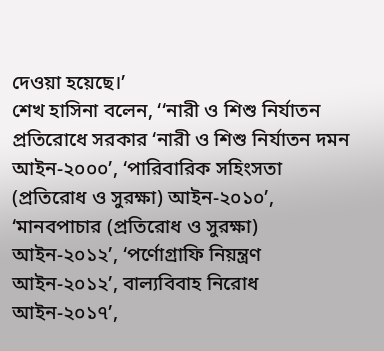দেওয়া হয়েছে।’
শেখ হাসিনা বলেন, ‘‘নারী ও শিশু নির্যাতন প্রতিরোধে সরকার ‘নারী ও শিশু নির্যাতন দমন আইন-২০০০’, ‘পারিবারিক সহিংসতা (প্রতিরোধ ও সুরক্ষা) আইন-২০১০’, ‘মানবপাচার (প্রতিরোধ ও সুরক্ষা) আইন-২০১২’, ‘পর্ণোগ্রাফি নিয়ন্ত্রণ আইন-২০১২’, বাল্যবিবাহ নিরোধ আইন-২০১৭’,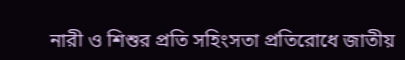নারী ও শিশুর প্রতি সহিংসতা প্রতিরোধে জাতীয়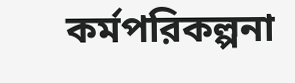কর্মপরিকল্পনা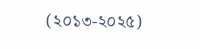(২০১৩-২০২৫)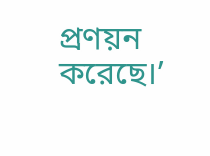প্রণয়ন করেছে।’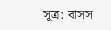সূত্র: বাসস